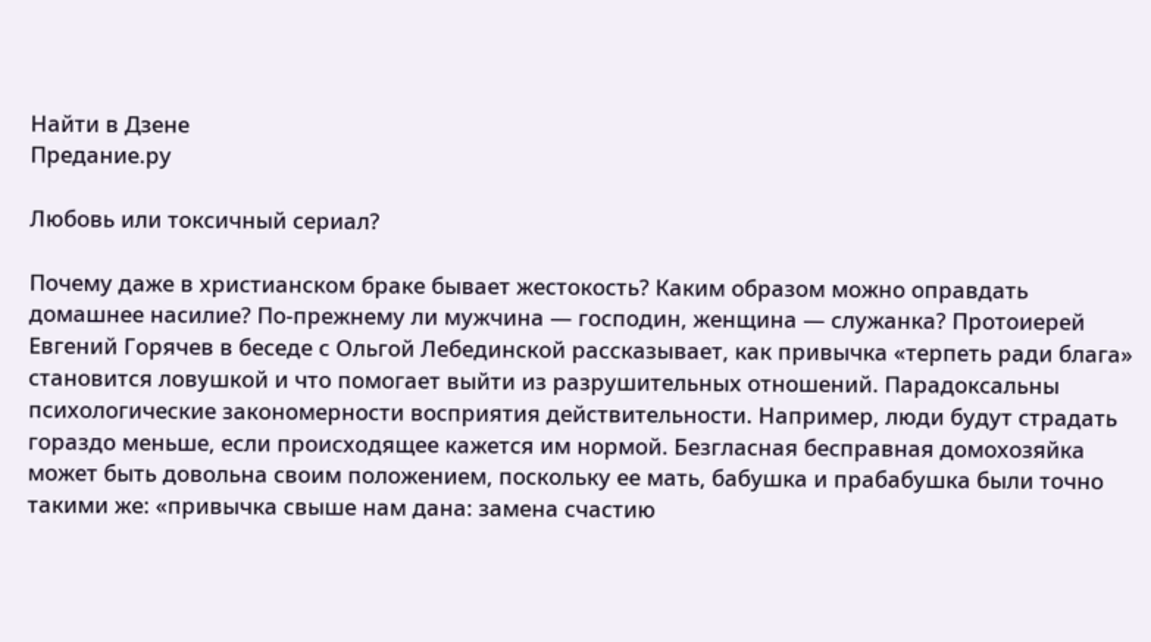Найти в Дзене
Предание.ру

Любовь или токсичный сериал?

Почему даже в христианском браке бывает жестокость? Каким образом можно оправдать домашнее насилие? По-прежнему ли мужчина — господин, женщина — служанка? Протоиерей Евгений Горячев в беседе с Ольгой Лебединской рассказывает, как привычка «терпеть ради блага» становится ловушкой и что помогает выйти из разрушительных отношений. Парадоксальны психологические закономерности восприятия действительности. Например, люди будут страдать гораздо меньше, если происходящее кажется им нормой. Безгласная бесправная домохозяйка может быть довольна своим положением, поскольку ее мать, бабушка и прабабушка были точно такими же: «привычка свыше нам дана: замена счастию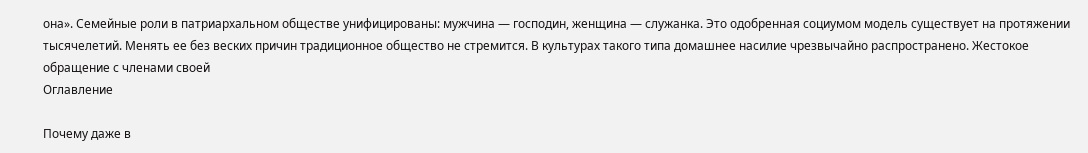она». Семейные роли в патриархальном обществе унифицированы: мужчина — господин, женщина — служанка. Это одобренная социумом модель существует на протяжении тысячелетий. Менять ее без веских причин традиционное общество не стремится. В культурах такого типа домашнее насилие чрезвычайно распространено. Жестокое обращение с членами своей
Оглавление

Почему даже в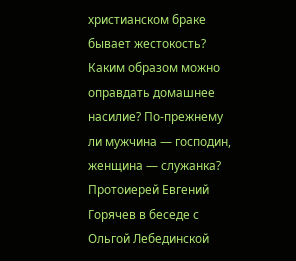христианском браке бывает жестокость? Каким образом можно оправдать домашнее насилие? По-прежнему ли мужчина — господин, женщина — служанка? Протоиерей Евгений Горячев в беседе с Ольгой Лебединской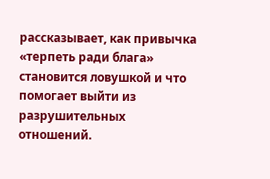рассказывает, как привычка «терпеть ради блага» становится ловушкой и что помогает выйти из разрушительных отношений.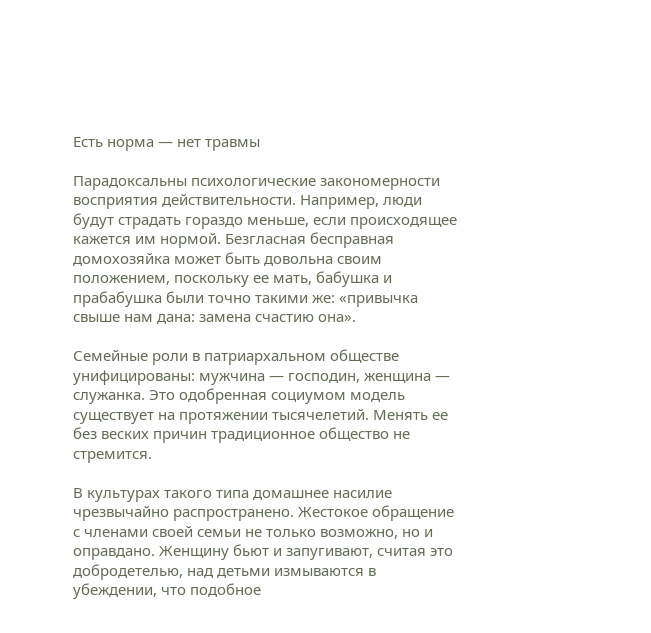Есть норма — нет травмы

Парадоксальны психологические закономерности восприятия действительности. Например, люди будут страдать гораздо меньше, если происходящее кажется им нормой. Безгласная бесправная домохозяйка может быть довольна своим положением, поскольку ее мать, бабушка и прабабушка были точно такими же: «привычка свыше нам дана: замена счастию она».

Семейные роли в патриархальном обществе унифицированы: мужчина — господин, женщина — служанка. Это одобренная социумом модель существует на протяжении тысячелетий. Менять ее без веских причин традиционное общество не стремится.

В культурах такого типа домашнее насилие чрезвычайно распространено. Жестокое обращение с членами своей семьи не только возможно, но и оправдано. Женщину бьют и запугивают, считая это добродетелью, над детьми измываются в убеждении, что подобное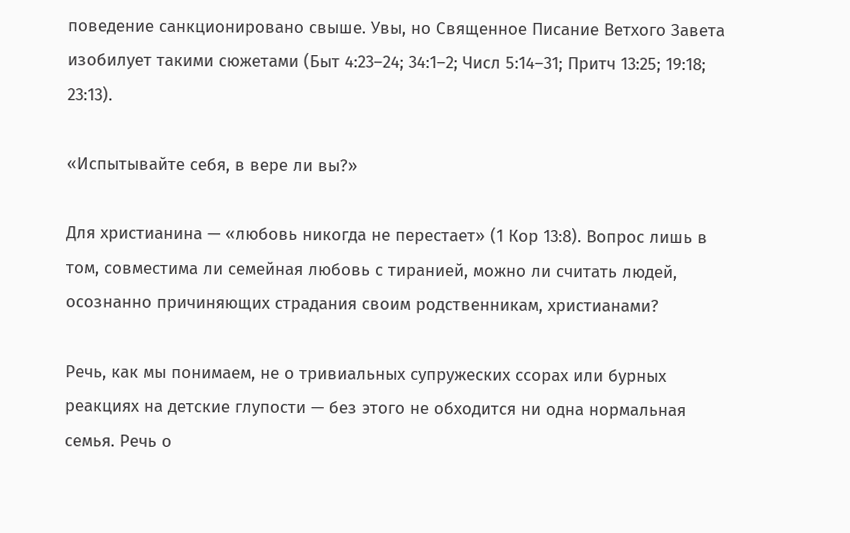поведение санкционировано свыше. Увы, но Священное Писание Ветхого Завета изобилует такими сюжетами (Быт 4:23–24; 34:1–2; Числ 5:14–31; Притч 13:25; 19:18; 23:13).

«Испытывайте себя, в вере ли вы?»

Для христианина — «любовь никогда не перестает» (1 Кор 13:8). Вопрос лишь в том, совместима ли семейная любовь с тиранией, можно ли считать людей, осознанно причиняющих страдания своим родственникам, христианами?

Речь, как мы понимаем, не о тривиальных супружеских ссорах или бурных реакциях на детские глупости — без этого не обходится ни одна нормальная семья. Речь о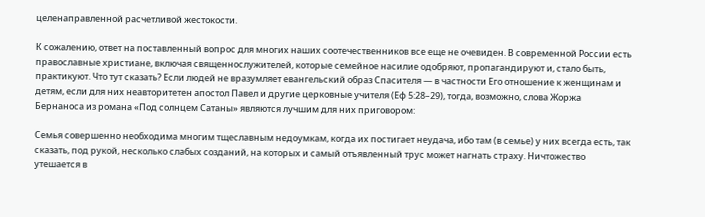целенаправленной расчетливой жестокости.

К сожалению, ответ на поставленный вопрос для многих наших соотечественников все еще не очевиден. В современной России есть православные христиане, включая священнослужителей, которые семейное насилие одобряют, пропагандируют и, стало быть, практикуют. Что тут сказать? Если людей не вразумляет евангельский образ Спасителя — в частности Его отношение к женщинам и детям, если для них неавторитетен апостол Павел и другие церковные учителя (Еф 5:28–29), тогда, возможно, слова Жоржа Бернаноса из романа «Под солнцем Сатаны» являются лучшим для них приговором:

Семья совершенно необходима многим тщеславным недоумкам, когда их постигает неудача, ибо там (в семье) у них всегда есть, так сказать, под рукой, несколько слабых созданий, на которых и самый отъявленный трус может нагнать страху. Ничтожество утешается в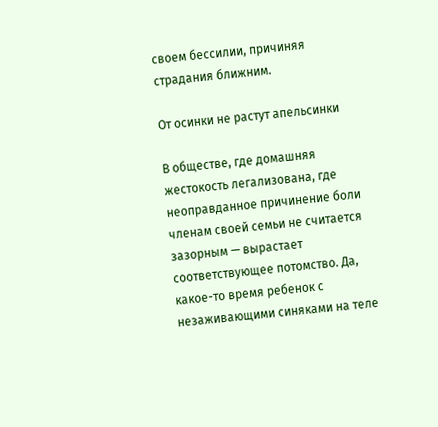своем бессилии, причиняя страдания ближним.

От осинки не растут апельсинки

В обществе, где домашняя жестокость легализована, где неоправданное причинение боли членам своей семьи не считается зазорным — вырастает соответствующее потомство. Да, какое-то время ребенок с незаживающими синяками на теле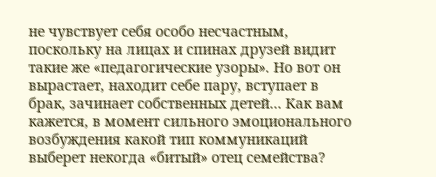не чувствует себя особо несчастным, поскольку на лицах и спинах друзей видит такие же «педагогические узоры». Но вот он вырастает, находит себе пару, вступает в брак, зачинает собственных детей… Как вам кажется, в момент сильного эмоционального возбуждения какой тип коммуникаций выберет некогда «битый» отец семейства?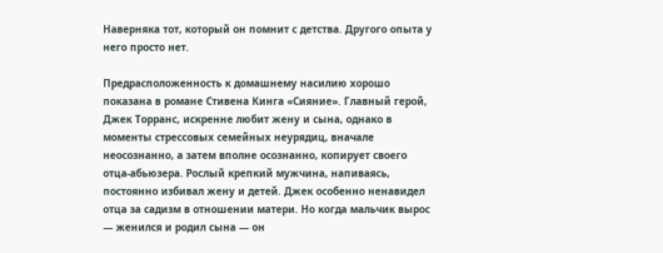Наверняка тот, который он помнит с детства. Другого опыта у него просто нет.

Предрасположенность к домашнему насилию хорошо показана в романе Стивена Кинга «Сияние». Главный герой, Джек Торранс, искренне любит жену и сына, однако в моменты стрессовых семейных неурядиц, вначале неосознанно, а затем вполне осознанно, копирует своего отца-абьюзера. Рослый крепкий мужчина, напиваясь, постоянно избивал жену и детей. Джек особенно ненавидел отца за садизм в отношении матери. Но когда мальчик вырос — женился и родил сына — он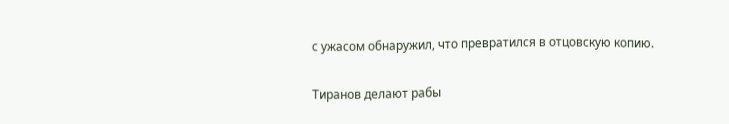с ужасом обнаружил, что превратился в отцовскую копию.

Тиранов делают рабы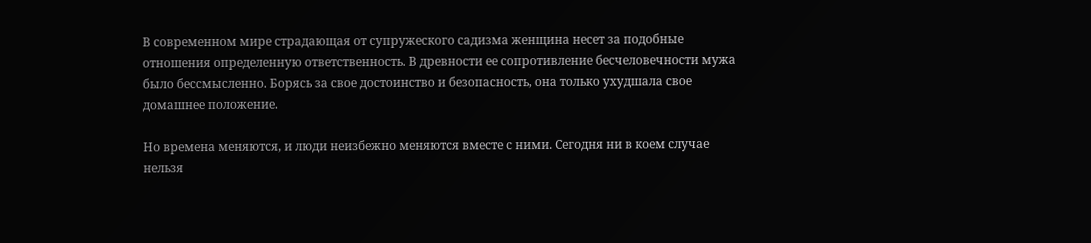В современном мире страдающая от супружеского садизма женщина несет за подобные отношения определенную ответственность. В древности ее сопротивление бесчеловечности мужа было бессмысленно. Борясь за свое достоинство и безопасность, она только ухудшала свое домашнее положение.

Но времена меняются, и люди неизбежно меняются вместе с ними. Сегодня ни в коем случае нельзя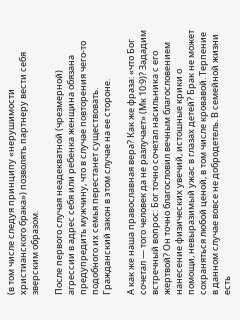(в том числе следуя принципу «нерушимости христианского брака») позволять партнеру вести себя зверским образом.

После первого случая неадекватной (чрезмерной) агрессии в адрес себя или ребенка женщина обязана предупредить мужчину, что в случае повторения чего-то подобного их семья перестанет существовать. Гражданский закон в этом случае на ее стороне.

А как же наша православная вера? Как же фраза: «что Бог сочетал — того человек да не разлучает» (Мк 10:9)? Зададим встречный вопрос: Бог точно сочетал насильника с его жертвой? Он точно благословил вечным благословением нанесение физических увечий, истошные крики о помощи, невыразимый ужас в глазах детей? Брак не может сохраняться любой ценой, в том числе кровавой. Терпение в данном случае вовсе не добродетель. В семейной жизни есть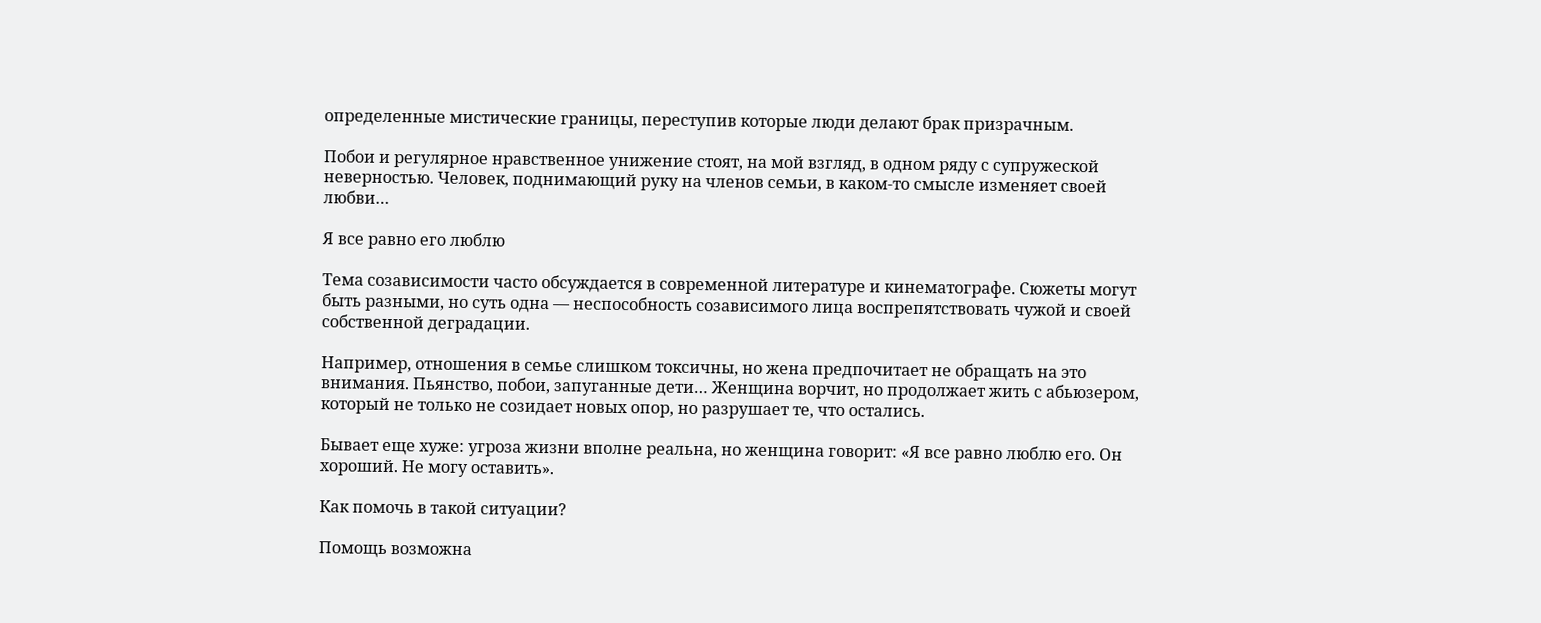определенные мистические границы, переступив которые люди делают брак призрачным.

Побои и регулярное нравственное унижение стоят, на мой взгляд, в одном ряду с супружеской неверностью. Человек, поднимающий руку на членов семьи, в каком-то смысле изменяет своей любви…

Я все равно его люблю

Тема созависимости часто обсуждается в современной литературе и кинематографе. Сюжеты могут быть разными, но суть одна — неспособность созависимого лица воспрепятствовать чужой и своей собственной деградации.

Например, отношения в семье слишком токсичны, но жена предпочитает не обращать на это внимания. Пьянство, побои, запуганные дети… Женщина ворчит, но продолжает жить с абьюзером, который не только не созидает новых опор, но разрушает те, что остались.

Бывает еще хуже: угроза жизни вполне реальна, но женщина говорит: «Я все равно люблю его. Он хороший. Не могу оставить».

Как помочь в такой ситуации?

Помощь возможна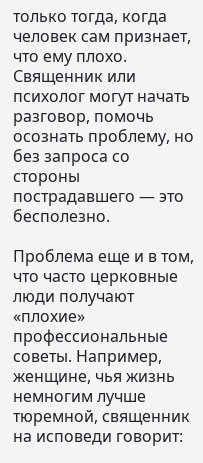только тогда, когда человек сам признает, что ему плохо. Священник или психолог могут начать разговор, помочь осознать проблему, но без запроса со стороны пострадавшего — это бесполезно.

Проблема еще и в том, что часто церковные люди получают «плохие» профессиональные советы. Например, женщине, чья жизнь немногим лучше тюремной, священник на исповеди говорит: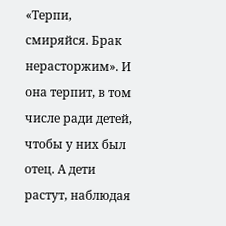«Терпи, смиряйся. Брак нерасторжим». И она терпит, в том числе ради детей, чтобы у них был отец. А дети растут, наблюдая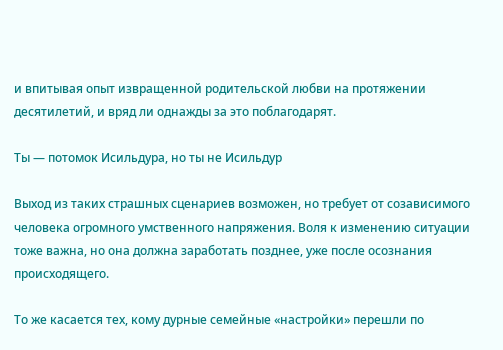и впитывая опыт извращенной родительской любви на протяжении десятилетий, и вряд ли однажды за это поблагодарят.

Ты — потомок Исильдура, но ты не Исильдур

Выход из таких страшных сценариев возможен, но требует от созависимого человека огромного умственного напряжения. Воля к изменению ситуации тоже важна, но она должна заработать позднее, уже после осознания происходящего.

То же касается тех, кому дурные семейные «настройки» перешли по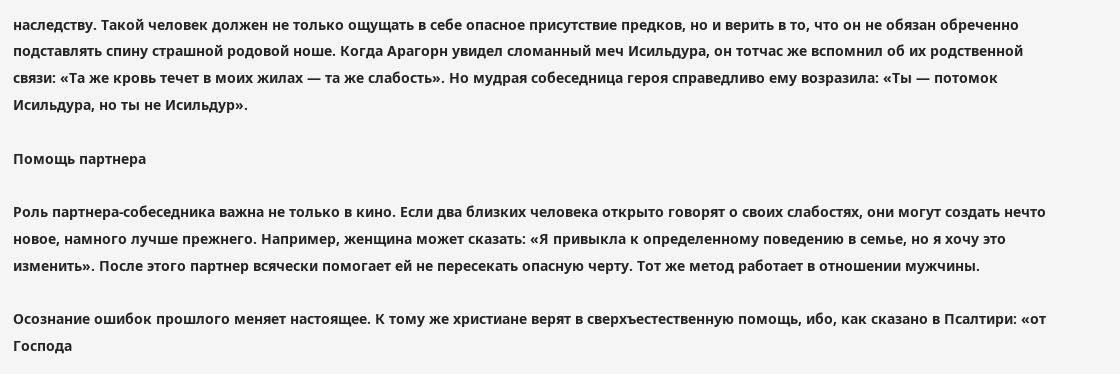наследству. Такой человек должен не только ощущать в себе опасное присутствие предков, но и верить в то, что он не обязан обреченно подставлять спину страшной родовой ноше. Когда Арагорн увидел сломанный меч Исильдура, он тотчас же вспомнил об их родственной связи: «Та же кровь течет в моих жилах — та же слабость». Но мудрая собеседница героя справедливо ему возразила: «Ты — потомок Исильдура, но ты не Исильдур».

Помощь партнера

Роль партнера-собеседника важна не только в кино. Если два близких человека открыто говорят о своих слабостях, они могут создать нечто новое, намного лучше прежнего. Например, женщина может сказать: «Я привыкла к определенному поведению в семье, но я хочу это изменить». После этого партнер всячески помогает ей не пересекать опасную черту. Тот же метод работает в отношении мужчины.

Осознание ошибок прошлого меняет настоящее. К тому же христиане верят в сверхъестественную помощь, ибо, как сказано в Псалтири: «от Господа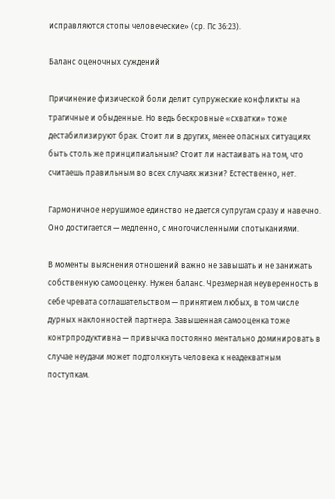исправляются стопы человеческие» (ср. Пс 36:23).

Баланс оценочных суждений

Причинение физической боли делит супружеские конфликты на трагичные и обыденные. Но ведь бескровные «схватки» тоже дестабилизируют брак. Стоит ли в других, менее опасных ситуациях быть столь же принципиальным? Стоит ли настаивать на том, что считаешь правильным во всех случаях жизни? Естественно, нет.

Гармоничное нерушимое единство не дается супругам сразу и навечно. Оно достигается — медленно, с многочисленными спотыканиями.

В моменты выяснения отношений важно не завышать и не занижать собственную самооценку. Нужен баланс. Чрезмерная неуверенность в себе чревата соглашательством — принятием любых, в том числе дурных наклонностей партнера. Завышенная самооценка тоже контрпродуктивна — привычка постоянно ментально доминировать в случае неудачи может подтолкнуть человека к неадекватным поступкам.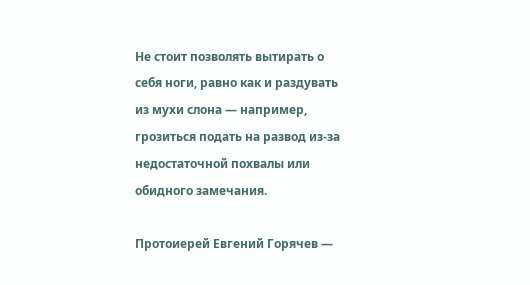Не стоит позволять вытирать о себя ноги, равно как и раздувать из мухи слона — например, грозиться подать на развод из-за недостаточной похвалы или обидного замечания.

Протоиерей Евгений Горячев —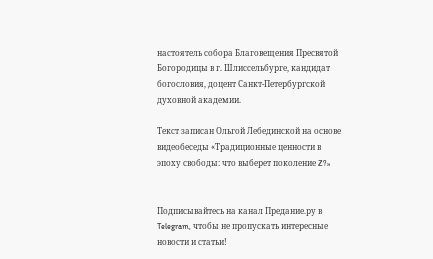настоятель собора Благовещения Пресвятой Богородицы в г. Шлиссельбурге, кандидат богословия, доцент Санкт-Петербургской духовной академии.

Текст записан Ольгой Лебединской на основе видеобеседы «Традиционные ценности в эпоху свободы: что выберет поколение Z?»


Подписывайтесь на канал Предание.ру в Telegram, чтобы не пропускать интересные новости и статьи!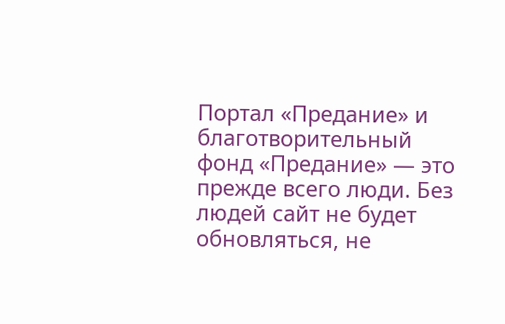Портал «Предание» и благотворительный фонд «Предание» — это прежде всего люди. Без людей сайт не будет обновляться, не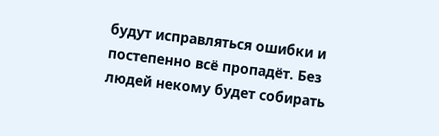будут исправляться ошибки и постепенно всё пропадёт. Без людей некому будет собирать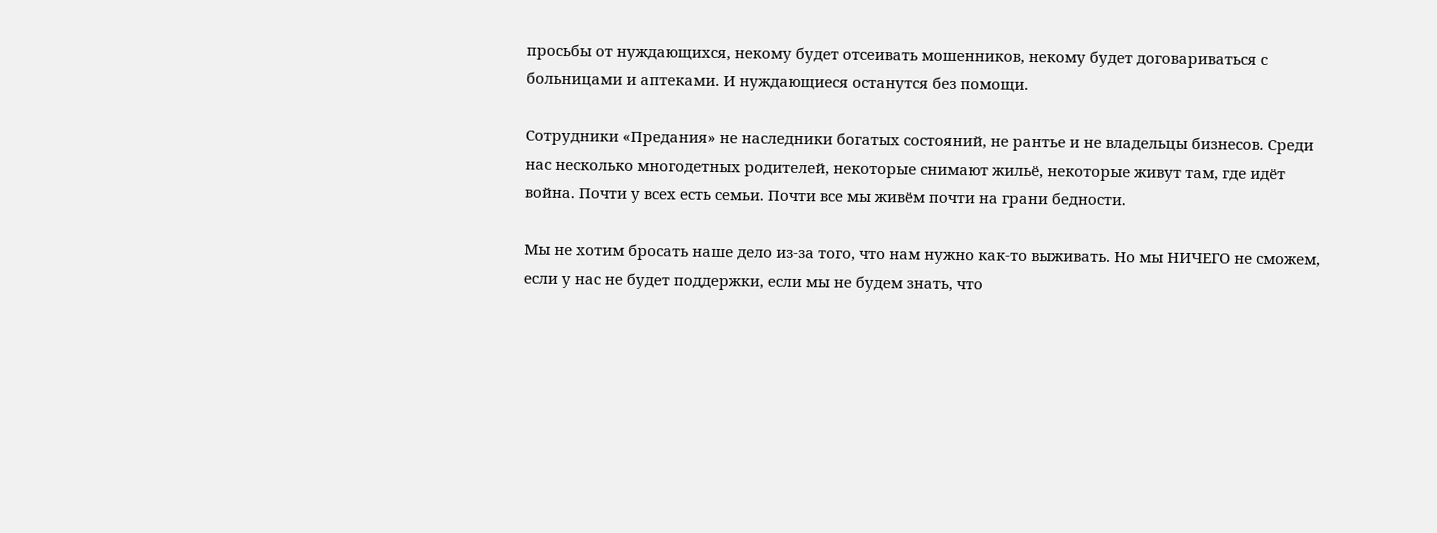просьбы от нуждающихся, некому будет отсеивать мошенников, некому будет договариваться с больницами и аптеками. И нуждающиеся останутся без помощи.

Сотрудники «Предания» не наследники богатых состояний, не рантье и не владельцы бизнесов. Среди нас несколько многодетных родителей, некоторые снимают жильё, некоторые живут там, где идёт война. Почти у всех есть семьи. Почти все мы живём почти на грани бедности.

Мы не хотим бросать наше дело из-за того, что нам нужно как-то выживать. Но мы НИЧЕГО не сможем, если у нас не будет поддержки, если мы не будем знать, что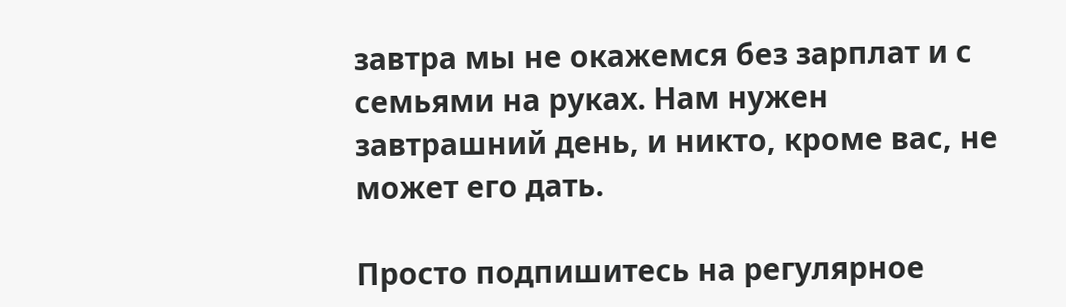завтра мы не окажемся без зарплат и с семьями на руках. Нам нужен завтрашний день, и никто, кроме вас, не может его дать.

Просто подпишитесь на регулярное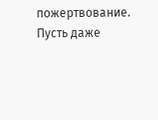пожертвование.
Пусть даже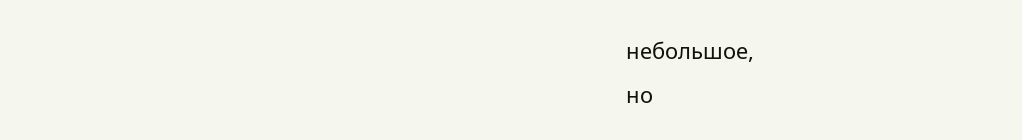небольшое,
но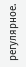регулярное.